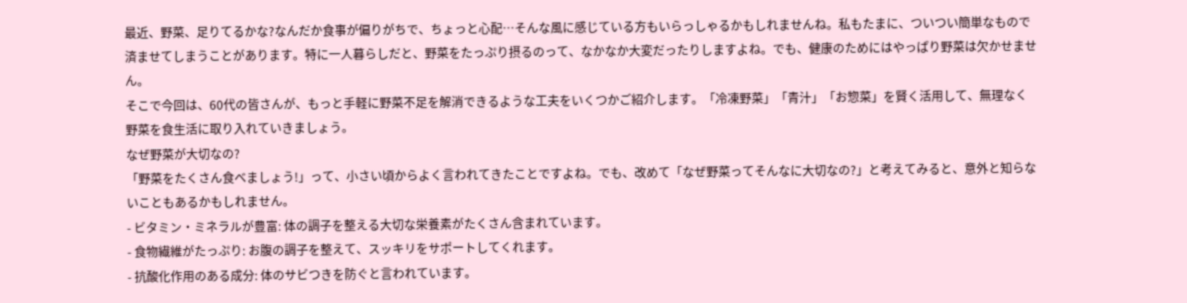最近、野菜、足りてるかな?なんだか食事が偏りがちで、ちょっと心配…そんな風に感じている方もいらっしゃるかもしれませんね。私もたまに、ついつい簡単なもので済ませてしまうことがあります。特に一人暮らしだと、野菜をたっぷり摂るのって、なかなか大変だったりしますよね。でも、健康のためにはやっぱり野菜は欠かせません。
そこで今回は、60代の皆さんが、もっと手軽に野菜不足を解消できるような工夫をいくつかご紹介します。「冷凍野菜」「青汁」「お惣菜」を賢く活用して、無理なく野菜を食生活に取り入れていきましょう。
なぜ野菜が大切なの?
「野菜をたくさん食べましょう!」って、小さい頃からよく言われてきたことですよね。でも、改めて「なぜ野菜ってそんなに大切なの?」と考えてみると、意外と知らないこともあるかもしれません。
- ビタミン・ミネラルが豊富: 体の調子を整える大切な栄養素がたくさん含まれています。
- 食物繊維がたっぷり: お腹の調子を整えて、スッキリをサポートしてくれます。
- 抗酸化作用のある成分: 体のサビつきを防ぐと言われています。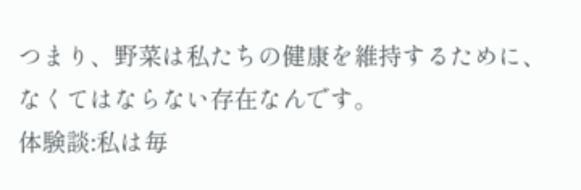つまり、野菜は私たちの健康を維持するために、なくてはならない存在なんです。
体験談:私は毎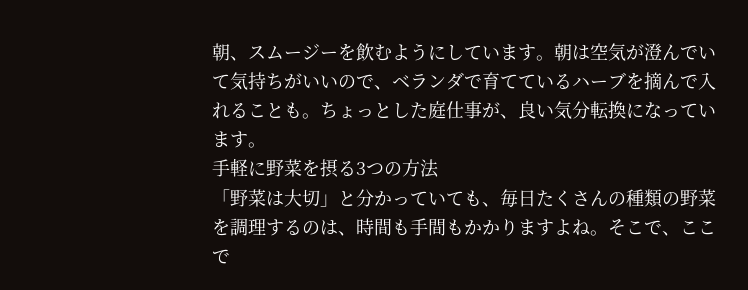朝、スムージーを飲むようにしています。朝は空気が澄んでいて気持ちがいいので、ベランダで育てているハーブを摘んで入れることも。ちょっとした庭仕事が、良い気分転換になっています。
手軽に野菜を摂る3つの方法
「野菜は大切」と分かっていても、毎日たくさんの種類の野菜を調理するのは、時間も手間もかかりますよね。そこで、ここで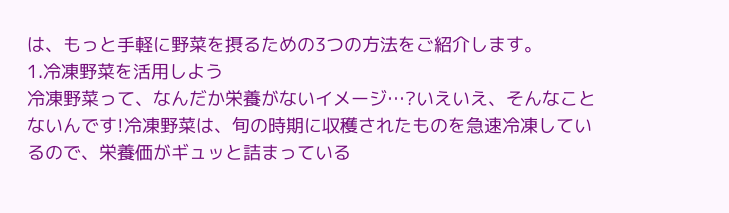は、もっと手軽に野菜を摂るための3つの方法をご紹介します。
1.冷凍野菜を活用しよう
冷凍野菜って、なんだか栄養がないイメージ…?いえいえ、そんなことないんです!冷凍野菜は、旬の時期に収穫されたものを急速冷凍しているので、栄養価がギュッと詰まっている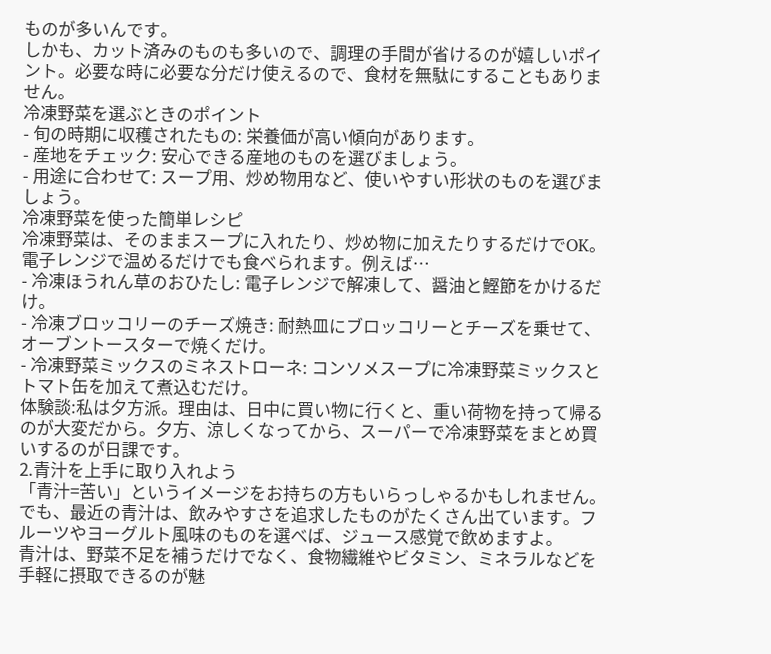ものが多いんです。
しかも、カット済みのものも多いので、調理の手間が省けるのが嬉しいポイント。必要な時に必要な分だけ使えるので、食材を無駄にすることもありません。
冷凍野菜を選ぶときのポイント
- 旬の時期に収穫されたもの: 栄養価が高い傾向があります。
- 産地をチェック: 安心できる産地のものを選びましょう。
- 用途に合わせて: スープ用、炒め物用など、使いやすい形状のものを選びましょう。
冷凍野菜を使った簡単レシピ
冷凍野菜は、そのままスープに入れたり、炒め物に加えたりするだけでOK。電子レンジで温めるだけでも食べられます。例えば…
- 冷凍ほうれん草のおひたし: 電子レンジで解凍して、醤油と鰹節をかけるだけ。
- 冷凍ブロッコリーのチーズ焼き: 耐熱皿にブロッコリーとチーズを乗せて、オーブントースターで焼くだけ。
- 冷凍野菜ミックスのミネストローネ: コンソメスープに冷凍野菜ミックスとトマト缶を加えて煮込むだけ。
体験談:私は夕方派。理由は、日中に買い物に行くと、重い荷物を持って帰るのが大変だから。夕方、涼しくなってから、スーパーで冷凍野菜をまとめ買いするのが日課です。
2.青汁を上手に取り入れよう
「青汁=苦い」というイメージをお持ちの方もいらっしゃるかもしれません。でも、最近の青汁は、飲みやすさを追求したものがたくさん出ています。フルーツやヨーグルト風味のものを選べば、ジュース感覚で飲めますよ。
青汁は、野菜不足を補うだけでなく、食物繊維やビタミン、ミネラルなどを手軽に摂取できるのが魅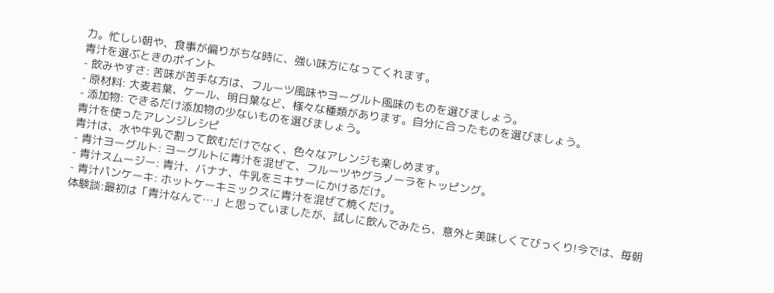力。忙しい朝や、食事が偏りがちな時に、強い味方になってくれます。
青汁を選ぶときのポイント
- 飲みやすさ: 苦味が苦手な方は、フルーツ風味やヨーグルト風味のものを選びましょう。
- 原材料: 大麦若葉、ケール、明日葉など、様々な種類があります。自分に合ったものを選びましょう。
- 添加物: できるだけ添加物の少ないものを選びましょう。
青汁を使ったアレンジレシピ
青汁は、水や牛乳で割って飲むだけでなく、色々なアレンジも楽しめます。
- 青汁ヨーグルト: ヨーグルトに青汁を混ぜて、フルーツやグラノーラをトッピング。
- 青汁スムージー: 青汁、バナナ、牛乳をミキサーにかけるだけ。
- 青汁パンケーキ: ホットケーキミックスに青汁を混ぜて焼くだけ。
体験談:最初は「青汁なんて…」と思っていましたが、試しに飲んでみたら、意外と美味しくてびっくり!今では、毎朝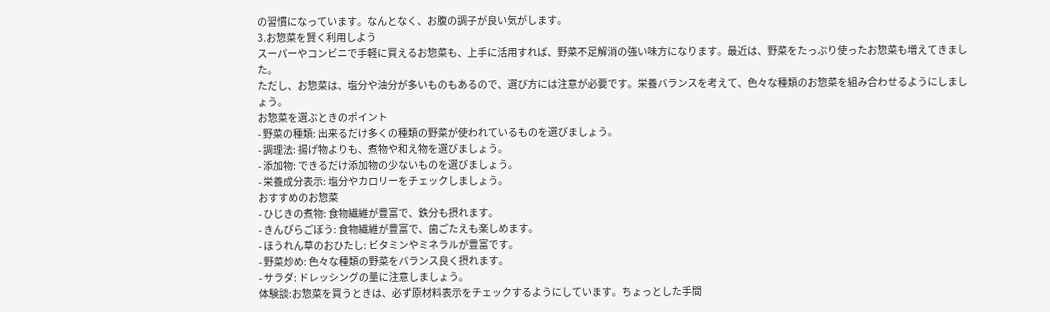の習慣になっています。なんとなく、お腹の調子が良い気がします。
3.お惣菜を賢く利用しよう
スーパーやコンビニで手軽に買えるお惣菜も、上手に活用すれば、野菜不足解消の強い味方になります。最近は、野菜をたっぷり使ったお惣菜も増えてきました。
ただし、お惣菜は、塩分や油分が多いものもあるので、選び方には注意が必要です。栄養バランスを考えて、色々な種類のお惣菜を組み合わせるようにしましょう。
お惣菜を選ぶときのポイント
- 野菜の種類: 出来るだけ多くの種類の野菜が使われているものを選びましょう。
- 調理法: 揚げ物よりも、煮物や和え物を選びましょう。
- 添加物: できるだけ添加物の少ないものを選びましょう。
- 栄養成分表示: 塩分やカロリーをチェックしましょう。
おすすめのお惣菜
- ひじきの煮物: 食物繊維が豊富で、鉄分も摂れます。
- きんぴらごぼう: 食物繊維が豊富で、歯ごたえも楽しめます。
- ほうれん草のおひたし: ビタミンやミネラルが豊富です。
- 野菜炒め: 色々な種類の野菜をバランス良く摂れます。
- サラダ: ドレッシングの量に注意しましょう。
体験談:お惣菜を買うときは、必ず原材料表示をチェックするようにしています。ちょっとした手間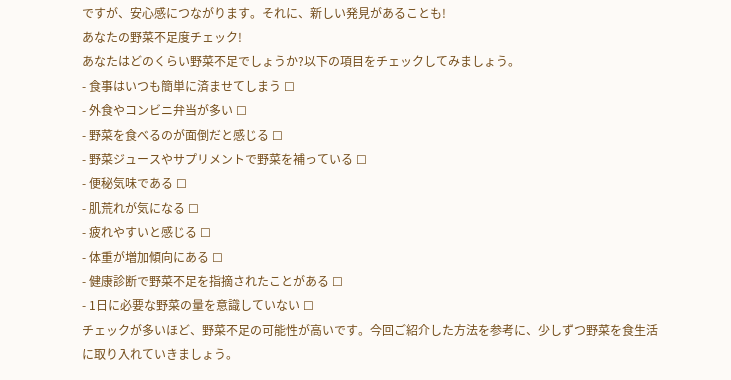ですが、安心感につながります。それに、新しい発見があることも!
あなたの野菜不足度チェック!
あなたはどのくらい野菜不足でしょうか?以下の項目をチェックしてみましょう。
- 食事はいつも簡単に済ませてしまう ☐
- 外食やコンビニ弁当が多い ☐
- 野菜を食べるのが面倒だと感じる ☐
- 野菜ジュースやサプリメントで野菜を補っている ☐
- 便秘気味である ☐
- 肌荒れが気になる ☐
- 疲れやすいと感じる ☐
- 体重が増加傾向にある ☐
- 健康診断で野菜不足を指摘されたことがある ☐
- 1日に必要な野菜の量を意識していない ☐
チェックが多いほど、野菜不足の可能性が高いです。今回ご紹介した方法を参考に、少しずつ野菜を食生活に取り入れていきましょう。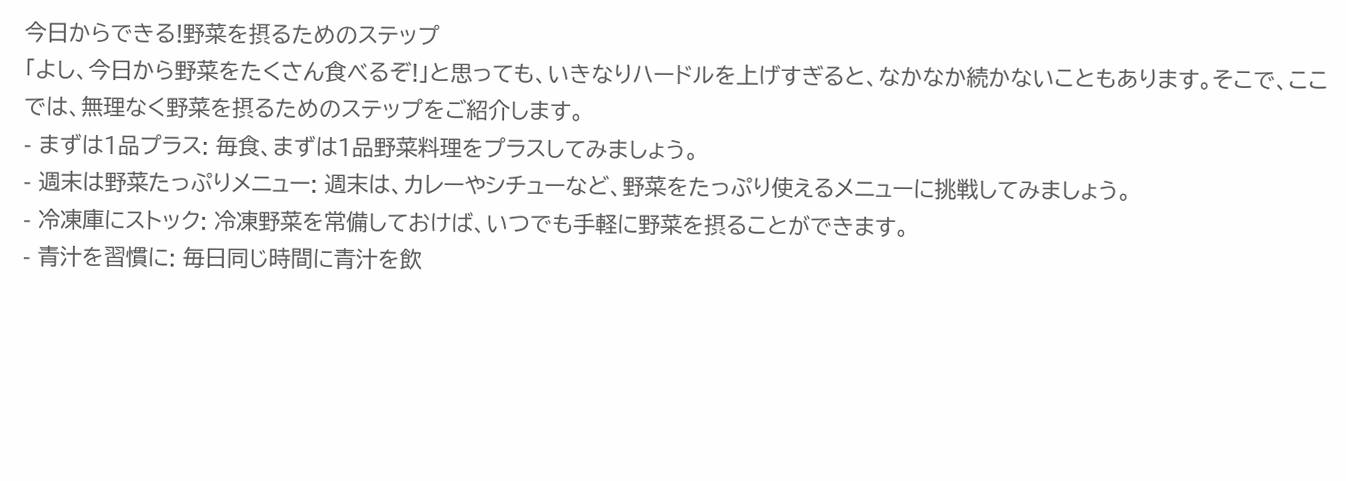今日からできる!野菜を摂るためのステップ
「よし、今日から野菜をたくさん食べるぞ!」と思っても、いきなりハードルを上げすぎると、なかなか続かないこともあります。そこで、ここでは、無理なく野菜を摂るためのステップをご紹介します。
- まずは1品プラス: 毎食、まずは1品野菜料理をプラスしてみましょう。
- 週末は野菜たっぷりメニュー: 週末は、カレーやシチューなど、野菜をたっぷり使えるメニューに挑戦してみましょう。
- 冷凍庫にストック: 冷凍野菜を常備しておけば、いつでも手軽に野菜を摂ることができます。
- 青汁を習慣に: 毎日同じ時間に青汁を飲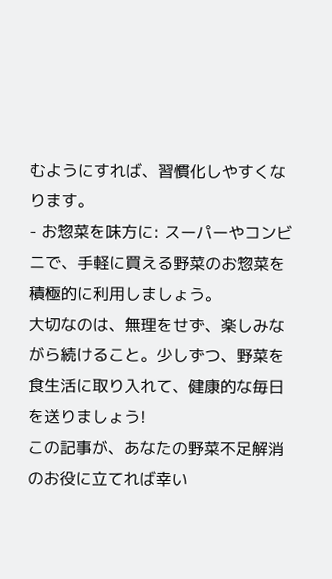むようにすれば、習慣化しやすくなります。
- お惣菜を味方に: スーパーやコンビニで、手軽に買える野菜のお惣菜を積極的に利用しましょう。
大切なのは、無理をせず、楽しみながら続けること。少しずつ、野菜を食生活に取り入れて、健康的な毎日を送りましょう!
この記事が、あなたの野菜不足解消のお役に立てれば幸い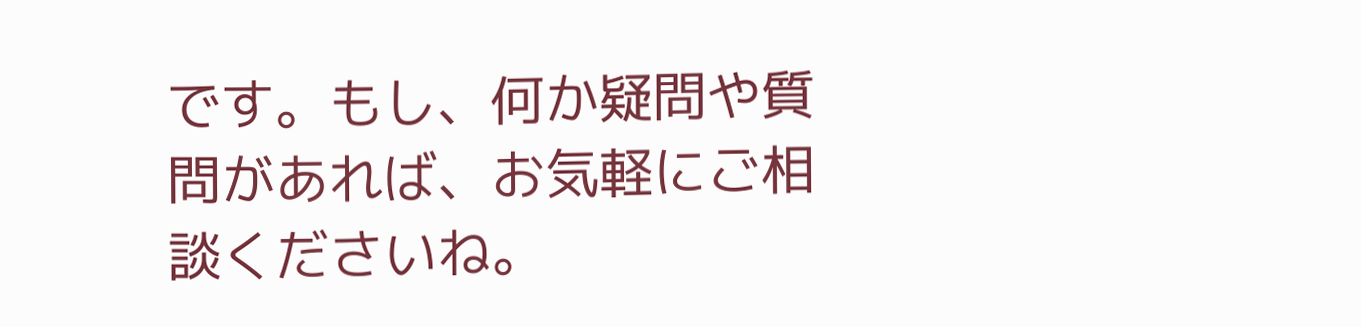です。もし、何か疑問や質問があれば、お気軽にご相談くださいね。